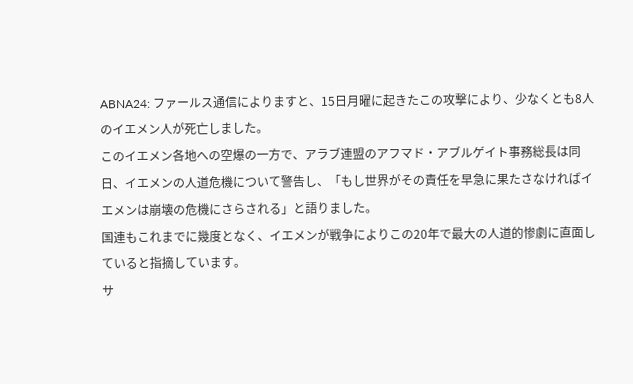ABNA24: ファールス通信によりますと、15日月曜に起きたこの攻撃により、少なくとも8人のイエメン人が死亡しました。
このイエメン各地への空爆の一方で、アラブ連盟のアフマド・アブルゲイト事務総長は同日、イエメンの人道危機について警告し、「もし世界がその責任を早急に果たさなければイエメンは崩壊の危機にさらされる」と語りました。
国連もこれまでに幾度となく、イエメンが戦争によりこの20年で最大の人道的惨劇に直面していると指摘しています。
サ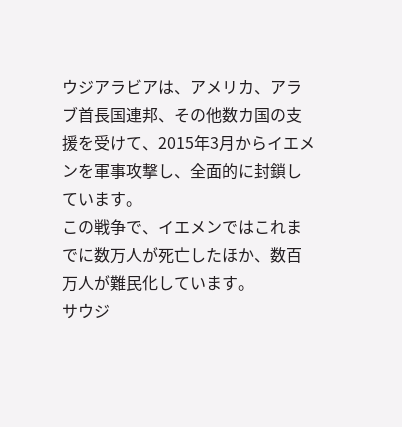ウジアラビアは、アメリカ、アラブ首長国連邦、その他数カ国の支援を受けて、2015年3月からイエメンを軍事攻撃し、全面的に封鎖しています。
この戦争で、イエメンではこれまでに数万人が死亡したほか、数百万人が難民化しています。
サウジ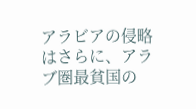アラビアの侵略はさらに、アラブ圏最貧国の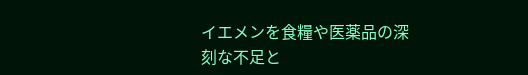イエメンを食糧や医薬品の深刻な不足と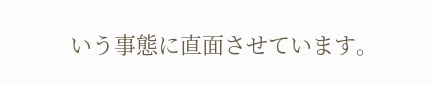いう事態に直面させています。